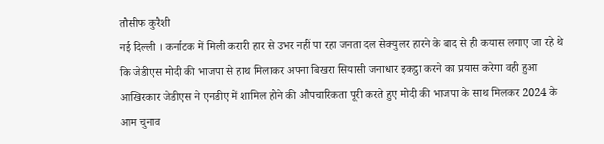तौसीफ कुरैशी
नई दिल्ली । कर्नाटक में मिली करारी हार से उभर नहीं पा रहा जनता दल सेक्युलर हारने के बाद से ही कयास लगाए जा रहे थे कि जेडीएस मोदी की भाजपा से हाथ मिलाकर अपना बिखरा सियासी जनाधार इकट्ठा करने का प्रयास करेगा वही हुआ आखिरकार जेडीएस ने एनडीए में शामिल होने की औपचारिकता पूरी करते हुए मोदी की भाजपा के साथ मिलकर 2024 के आम चुनाव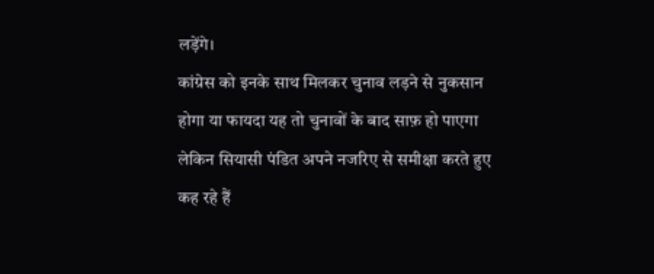लड़ेंगे।
कांग्रेस को इनके साथ मिलकर चुनाव लड़ने से नुकसान होगा या फायदा यह तो चुनावों के बाद साफ़ हो पाएगा लेकिन सियासी पंडित अपने नजरिए से समीक्षा करते हुए कह रहे हैं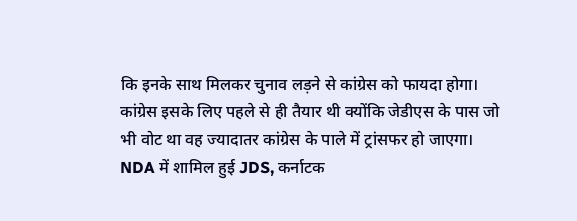कि इनके साथ मिलकर चुनाव लड़ने से कांग्रेस को फायदा होगा।
कांग्रेस इसके लिए पहले से ही तैयार थी क्योंकि जेडीएस के पास जो भी वोट था वह ज्यादातर कांग्रेस के पाले में ट्रांसफर हो जाएगा।
NDA में शामिल हुई JDS, कर्नाटक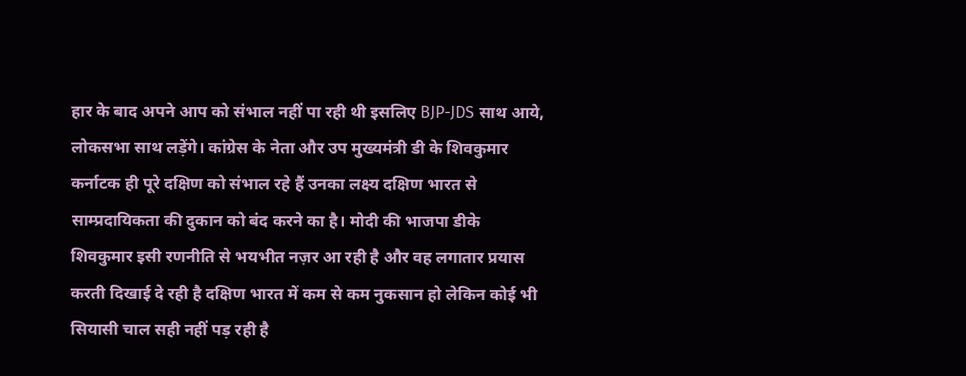हार के बाद अपने आप को संभाल नहीं पा रही थी इसलिए BJP-JDS साथ आये, लोकसभा साथ लड़ेंगे। कांग्रेस के नेता और उप मुख्यमंत्री डी के शिवकुमार कर्नाटक ही पूरे दक्षिण को संभाल रहे हैं उनका लक्ष्य दक्षिण भारत से साम्प्रदायिकता की दुकान को बंद करने का है। मोदी की भाजपा डीके शिवकुमार इसी रणनीति से भयभीत नज़र आ रही है और वह लगातार प्रयास करती दिखाई दे रही है दक्षिण भारत में कम से कम नुकसान हो लेकिन कोई भी सियासी चाल सही नहीं पड़ रही है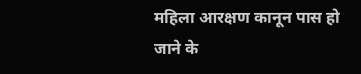महिला आरक्षण कानून पास हो जाने के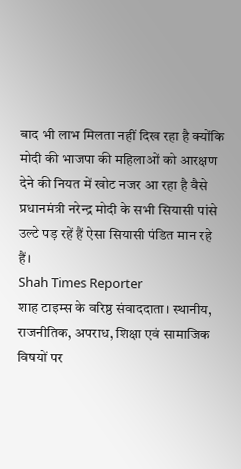बाद भी लाभ मिलता नहीं दिख रहा है क्योंकि मोदी की भाजपा की महिलाओं को आरक्षण देने की नियत में खोट नजर आ रहा है वैसे प्रधानमंत्री नरेन्द्र मोदी के सभी सियासी पांसे उल्टे पड़ रहें हैं ऐसा सियासी पंडित मान रहे हैं।
Shah Times Reporter
शाह टाइम्स के वरिष्ठ संवाददाता। स्थानीय, राजनीतिक, अपराध, शिक्षा एवं सामाजिक विषयों पर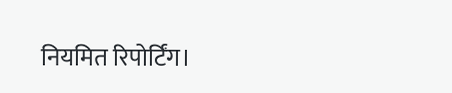नियमित रिपोर्टिंग।